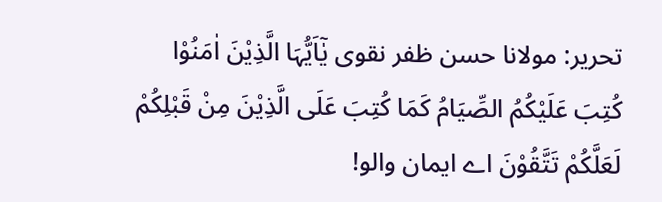تحریر: مولانا حسن ظفر نقوی یٰٓاَیُّہَا الَّذِیْنَ اٰمَنُوْا کُتِبَ عَلَیْکُمُ الصِّیَامُ کَمَا کُتِبَ عَلَی الَّذِیْنَ مِنْ قَبْلِکُمْ لَعَلَّکُمْ تَتَّقُوْنَ اے ایمان والو!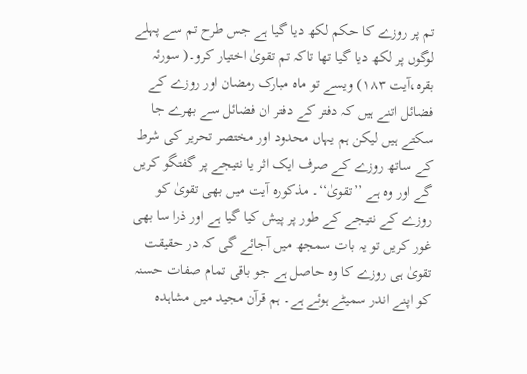تم پر روزے کا حکم لکھ دیا گیا ہے جس طرح تم سے پہلے لوگوں پر لکھ دیا گیا تھا تاکہ تم تقویٰ اختیار کرو۔( سورئہ بقرہ،آیت ۱۸۳) ویسے تو ماہ مبارک رمضان اور روزے کے فضائل اتنے ہیں کہ دفتر کے دفتر ان فضائل سے بھرے جا سکتے ہیں لیکن ہم یہاں محدود اور مختصر تحریر کی شرط کے ساتھ روزے کے صرف ایک اثر یا نتیجے پر گفتگو کریں گے اور وہ ہے ’’تقویٰ‘‘۔ مذکورہ آیت میں بھی تقویٰ کو روزے کے نتیجے کے طور پر پیش کیا گیا ہے اور ذرا سا بھی غور کریں تو یہ بات سمجھ میں آجائے گی کہ در حقیقت تقویٰ ہی روزے کا وہ حاصل ہے جو باقی تمام صفات حسنہ کو اپنے اندر سمیٹے ہوئے ہے۔ ہم قرآن مجید میں مشاہدہ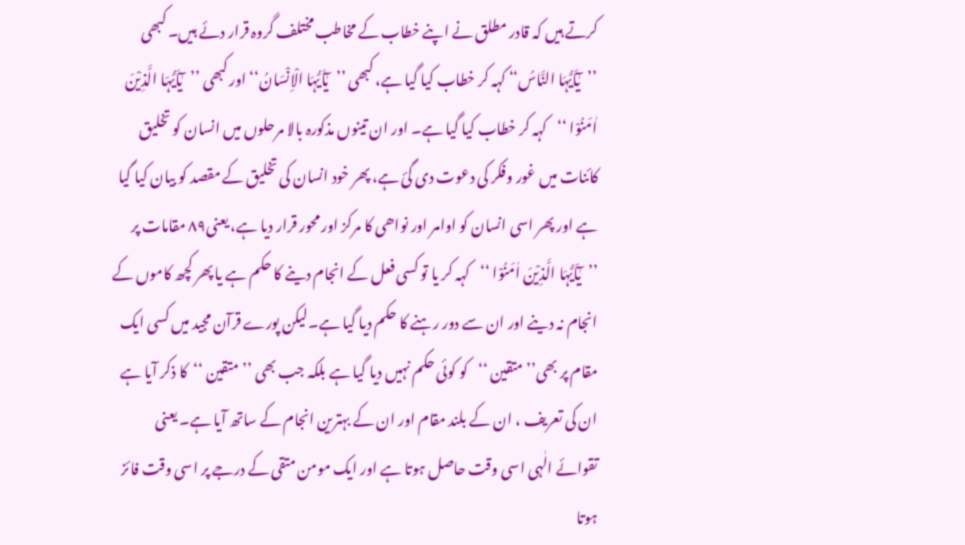کرتے ہیں کہ قادر مطلق نے اپنے خطاب کے مخاطب مختلف گروہ قرار دئے ہیں۔ کبھی ’’یٰٓاَیُّہَا النَّاسُ‘‘ کہہ کر خطاب کیا گیا ہے، کبھی ’’یٰٓاَیُّہَا الْاِنْسَانُ‘‘اور کبھی ’’یٰٓاَیُّہَا الَّذِیْنَ اٰمَنُوْا ‘‘کہہ کر خطاب کیا گیا ہے۔ اور ان تینوں مذکورہ بالا مرحلوں میں انسان کو تخلیق کائنات میں غور وفکر کی دعوت دی گئ ہے، پھر خود انسان کی تخلیق کے مقصد کو بیان کیا گیا ہے اور پھر اسی انسان کو اوامر اور نواھی کا مرکز اور محور قرار دیا ہے، یعنی۸۹ مقامات پر ’’یٰٓاَیُّہَا الَّذِیْنَ اٰمَنُوْا ‘‘کہہ کر یا تو کسی فعل کے انجام دینے کا حکم ہے یا پھر کچھ کاموں کے انجام نہ دینے اور ان سے دور رہنے کا حکم دیا گیا ہے۔لیکن پورے قرآن مجید میں کسی ایک مقام پر بھی’’ متقین ‘‘کو کوئی حکم نہیں دیا گیا ہے بلکہ جب بھی ’’متقین ‘‘کا ذکر آیا ہے ان کی تعریف ، ان کے بلند مقام اور ان کے بہترین انجام کے ساتھ آیا ہے۔ یعنی تقوائے الٰہی اسی وقت حاصل ہوتا ہے اور ایک مومن متقی کے درجے پر اسی وقت فائز ہوتا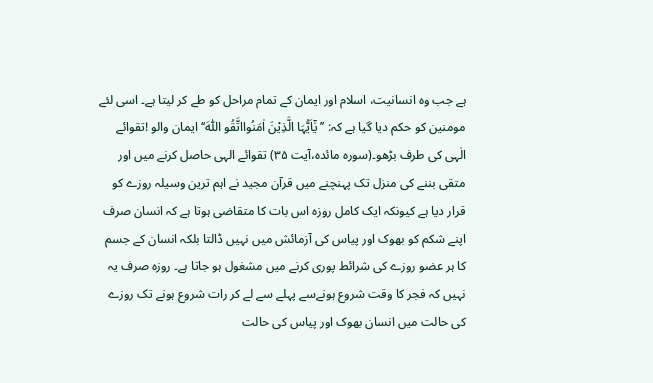ہے جب وہ انسانیت، اسلام اور ایمان کے تمام مراحل کو طے کر لیتا ہے۔ اسی لئے مومنین کو حکم دیا گیا ہے کہ: ’’یٰٓاَیُّہَا الَّذِیْنَ اٰمَنُوااتَّقُو اللّٰہَ‘‘ ایمان والو !تقوائے الٰہی کی طرف بڑھو۔(سورہ مائدہ،آیت ۳۵) تقوائے الہی حاصل کرنے میں اور متقی بننے کی منزل تک پہنچنے میں قرآن مجید نے اہم ترین وسیلہ روزے کو قرار دیا ہے کیونکہ ایک کامل روزہ اس بات کا متقاضی ہوتا ہے کہ انسان صرف اپنے شکم کو بھوک اور پیاس کی آزمائش میں نہیں ڈالتا بلکہ انسان کے جسم کا ہر عضو روزے کی شرائط پوری کرنے میں مشغول ہو جاتا ہے۔ روزہ صرف یہ نہیں کہ فجر کا وقت شروع ہونےسے پہلے سے لے کر رات شروع ہونے تک روزے کی حالت میں انسان بھوک اور پیاس کی حالت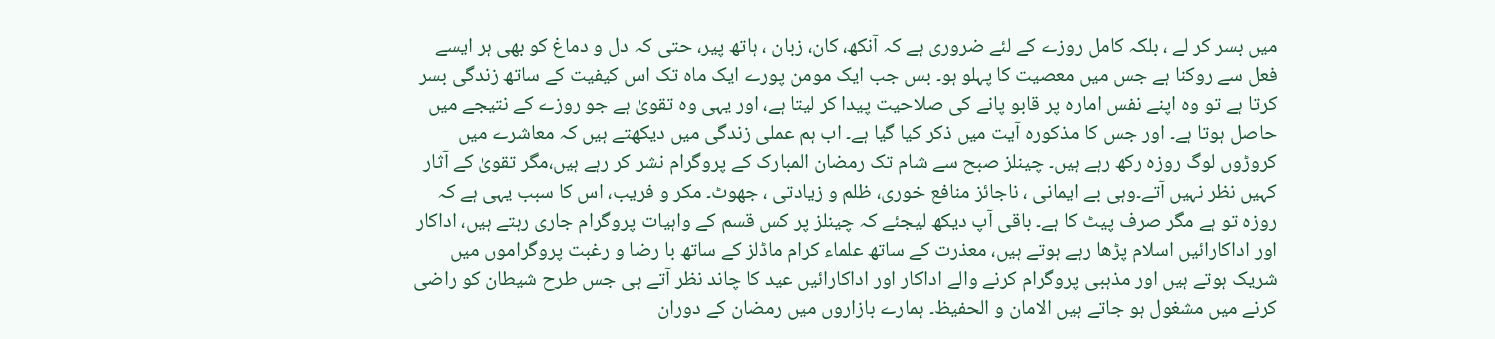میں بسر کر لے ، بلکہ کامل روزے کے لئے ضروری ہے کہ آنکھ، کان، زبان ، ہاتھ پیر، حتی کہ دل و دماغ کو بھی ہر ایسے فعل سے روکنا ہے جس میں معصیت کا پہلو ہو۔ بس جب ایک مومن پورے ایک ماہ تک اس کیفیت کے ساتھ زندگی بسر کرتا ہے تو وہ اپنے نفس امارہ پر قابو پانے کی صلاحیت پیدا کر لیتا ہے، اور یہی وہ تقویٰ ہے جو روزے کے نتیجے میں حاصل ہوتا ہے۔ اور جس کا مذکورہ آیت میں ذکر کیا گیا ہے۔ اب ہم عملی زندگی میں دیکھتے ہیں کہ معاشرے میں کروڑوں لوگ روزہ رکھ رہے ہیں۔ چینلز صبح سے شام تک رمضان المبارک کے پروگرام نشر کر رہے ہیں،مگر تقویٰ کے آثار کہیں نظر نہیں آتے۔وہی بے ایمانی ، ناجائز منافع خوری، ظلم و زیادتی ، جھوٹ۔ مکر و فریب، اس کا سبب یہی ہے کہ روزہ تو ہے مگر صرف پیٹ کا ہے۔ باقی آپ دیکھ لیجئے کہ چینلز پر کس قسم کے واہیات پروگرام جاری رہتے ہیں، اداکار اور اداکارائیں اسلام پڑھا رہے ہوتے ہیں، معذرت کے ساتھ علماء کرام ماڈلز کے ساتھ با رضا و رغبت پروگراموں میں شریک ہوتے ہیں اور مذہبی پروگرام کرنے والے اداکار اور اداکارائیں عید کا چاند نظر آتے ہی جس طرح شیطان کو راضی کرنے میں مشغول ہو جاتے ہیں الامان و الحفیظ۔ ہمارے بازاروں میں رمضان کے دوران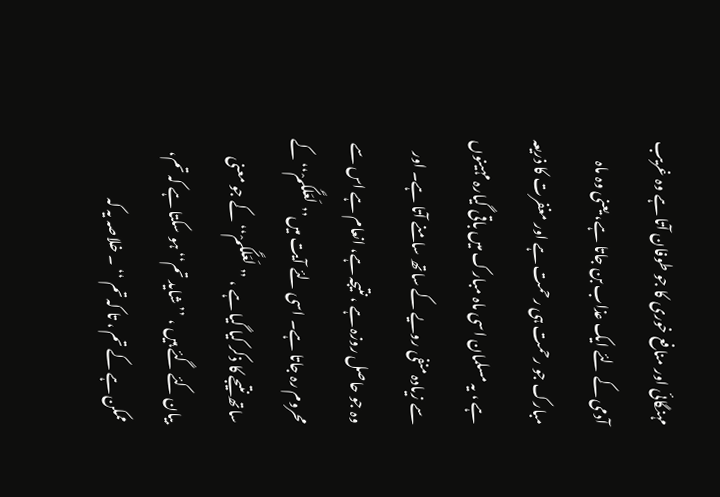مہنگائی اور منافع خوری کا جو طوفان آتا ہے وہ غریب آدمی کے لئے ایک عذاب بن جاتا ہے، یعنی وہ ماہ مبارک جو رحمت ہی رحمت ہے اور مغفرت کا ذریعہ ہے ، یہ مسلمان اسی ماہ مبارک میں باقی گیارہ مہینوں سے زیادہ منفی رویے کے ساتھ سامنے آتا ہے۔ اور وہ جو حاصل روزہ ہے ، نتیجہ ہے، انعام ہے اس سے محروم رہ جاتا ہے۔ اسی لئے آیت میں’’لَعَلَّکُمْ‘‘ کے ساتھ نتیجے کا ذکر کیا گیا ہے ، ’’لَعَلَّکُمْ‘‘کے جو معنی بیان کئے گئے ہیں ، ’’شاید تم‘‘ ہو سکتا ہے کہ تم، ممکن ہے کے تم ، تا کہ تم ‘‘ ۔ خلاصہ یہ کہ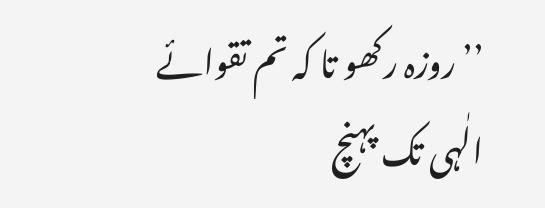’’روزہ رکھو تا کہ تم تقوائے الٰہی تک پہنچ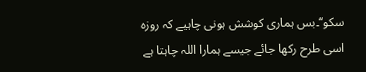سکو‘‘۔بس ہماری کوشش ہونی چاہیے کہ روزہ اسی طرح رکھا جائے جیسے ہمارا اللہ چاہتا ہے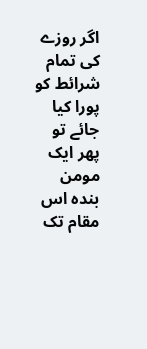اگر روزے کی تمام شرائط کو پورا کیا جائے تو پھر ایک مومن بندہ اس مقام تک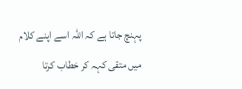پہنچ جاتا ہے کہ اللہ اسے اپنے کلام میں متقی کہہ کر خطاب کرتا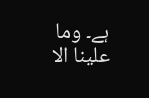ہے۔ وما علینا الا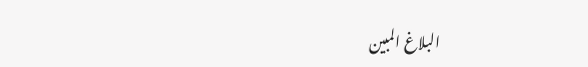البلاغ المبین